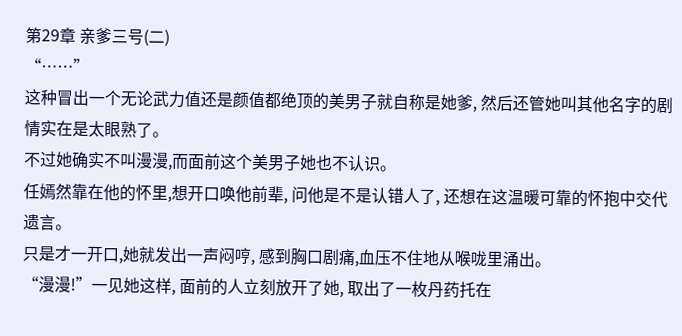第29章 亲爹三号(二)
“……”
这种冒出一个无论武力值还是颜值都绝顶的美男子就自称是她爹, 然后还管她叫其他名字的剧情实在是太眼熟了。
不过她确实不叫漫漫,而面前这个美男子她也不认识。
任嫣然靠在他的怀里,想开口唤他前辈, 问他是不是认错人了, 还想在这温暖可靠的怀抱中交代遗言。
只是才一开口,她就发出一声闷哼, 感到胸口剧痛,血压不住地从喉咙里涌出。
“漫漫!”一见她这样, 面前的人立刻放开了她, 取出了一枚丹药托在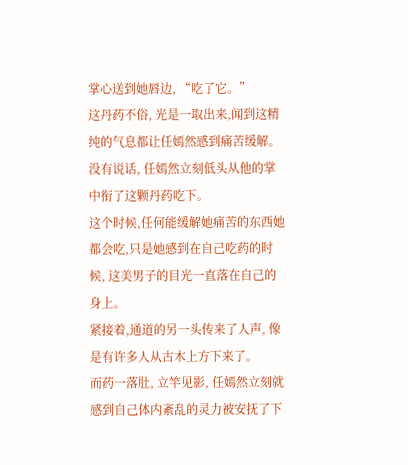掌心送到她唇边, “吃了它。”
这丹药不俗, 光是一取出来,闻到这精纯的气息都让任嫣然感到痛苦缓解。
没有说话, 任嫣然立刻低头从他的掌中衔了这颗丹药吃下。
这个时候,任何能缓解她痛苦的东西她都会吃,只是她感到在自己吃药的时候, 这美男子的目光一直落在自己的身上。
紧接着,通道的另一头传来了人声, 像是有许多人从古木上方下来了。
而药一落肚, 立竿见影, 任嫣然立刻就感到自己体内紊乱的灵力被安抚了下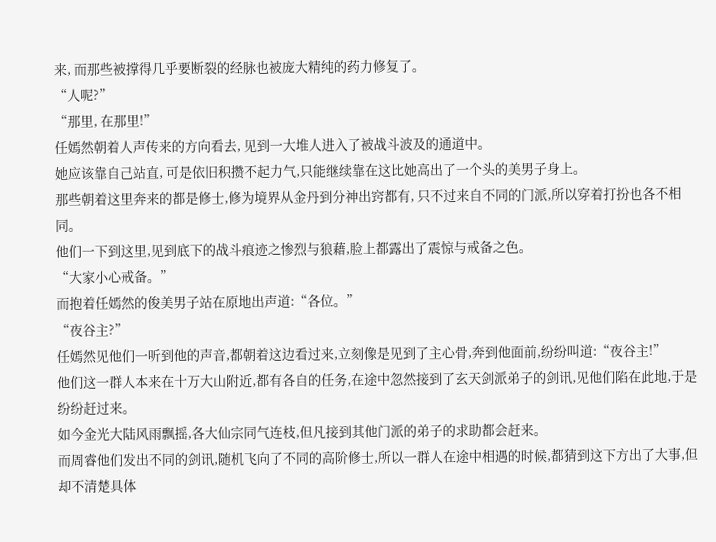来, 而那些被撑得几乎要断裂的经脉也被庞大精纯的药力修复了。
“人呢?”
“那里, 在那里!”
任嫣然朝着人声传来的方向看去, 见到一大堆人进入了被战斗波及的通道中。
她应该靠自己站直, 可是依旧积攒不起力气,只能继续靠在这比她高出了一个头的美男子身上。
那些朝着这里奔来的都是修士,修为境界从金丹到分神出窍都有, 只不过来自不同的门派,所以穿着打扮也各不相同。
他们一下到这里,见到底下的战斗痕迹之惨烈与狼藉,脸上都露出了震惊与戒备之色。
“大家小心戒备。”
而抱着任嫣然的俊美男子站在原地出声道:“各位。”
“夜谷主?”
任嫣然见他们一听到他的声音,都朝着这边看过来,立刻像是见到了主心骨,奔到他面前,纷纷叫道:“夜谷主!”
他们这一群人本来在十万大山附近,都有各自的任务,在途中忽然接到了玄天剑派弟子的剑讯,见他们陷在此地,于是纷纷赶过来。
如今金光大陆风雨飘摇,各大仙宗同气连枝,但凡接到其他门派的弟子的求助都会赶来。
而周睿他们发出不同的剑讯,随机飞向了不同的高阶修士,所以一群人在途中相遇的时候,都猜到这下方出了大事,但却不清楚具体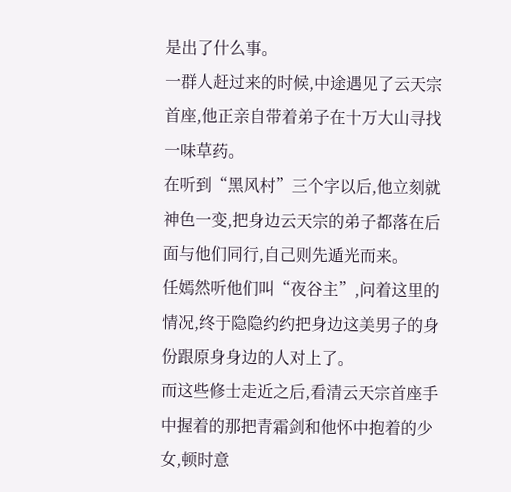是出了什么事。
一群人赶过来的时候,中途遇见了云天宗首座,他正亲自带着弟子在十万大山寻找一味草药。
在听到“黑风村”三个字以后,他立刻就神色一变,把身边云天宗的弟子都落在后面与他们同行,自己则先遁光而来。
任嫣然听他们叫“夜谷主”,问着这里的情况,终于隐隐约约把身边这美男子的身份跟原身身边的人对上了。
而这些修士走近之后,看清云天宗首座手中握着的那把青霜剑和他怀中抱着的少女,顿时意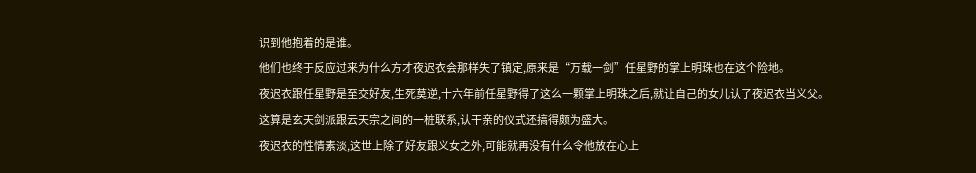识到他抱着的是谁。
他们也终于反应过来为什么方才夜迟衣会那样失了镇定,原来是“万载一剑”任星野的掌上明珠也在这个险地。
夜迟衣跟任星野是至交好友,生死莫逆,十六年前任星野得了这么一颗掌上明珠之后,就让自己的女儿认了夜迟衣当义父。
这算是玄天剑派跟云天宗之间的一桩联系,认干亲的仪式还搞得颇为盛大。
夜迟衣的性情素淡,这世上除了好友跟义女之外,可能就再没有什么令他放在心上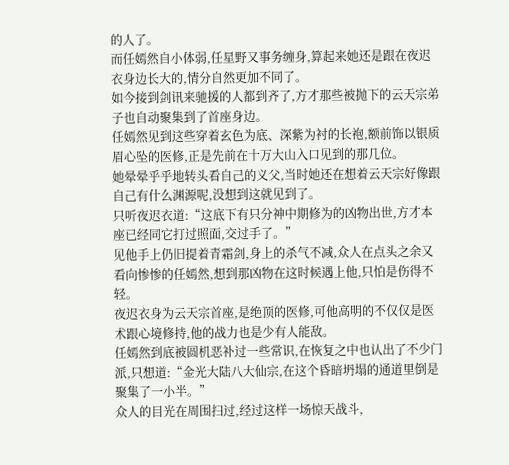的人了。
而任嫣然自小体弱,任星野又事务缠身,算起来她还是跟在夜迟衣身边长大的,情分自然更加不同了。
如今接到剑讯来驰援的人都到齐了,方才那些被抛下的云天宗弟子也自动聚集到了首座身边。
任嫣然见到这些穿着玄色为底、深紫为衬的长袍,额前饰以银质眉心坠的医修,正是先前在十万大山入口见到的那几位。
她晕晕乎乎地转头看自己的义父,当时她还在想着云天宗好像跟自己有什么渊源呢,没想到这就见到了。
只听夜迟衣道:“这底下有只分神中期修为的凶物出世,方才本座已经同它打过照面,交过手了。”
见他手上仍旧提着青霜剑,身上的杀气不减,众人在点头之余又看向惨惨的任嫣然,想到那凶物在这时候遇上他,只怕是伤得不轻。
夜迟衣身为云天宗首座,是绝顶的医修,可他高明的不仅仅是医术跟心境修持,他的战力也是少有人能敌。
任嫣然到底被圆机恶补过一些常识,在恢复之中也认出了不少门派,只想道:“金光大陆八大仙宗,在这个昏暗坍塌的通道里倒是聚集了一小半。”
众人的目光在周围扫过,经过这样一场惊天战斗,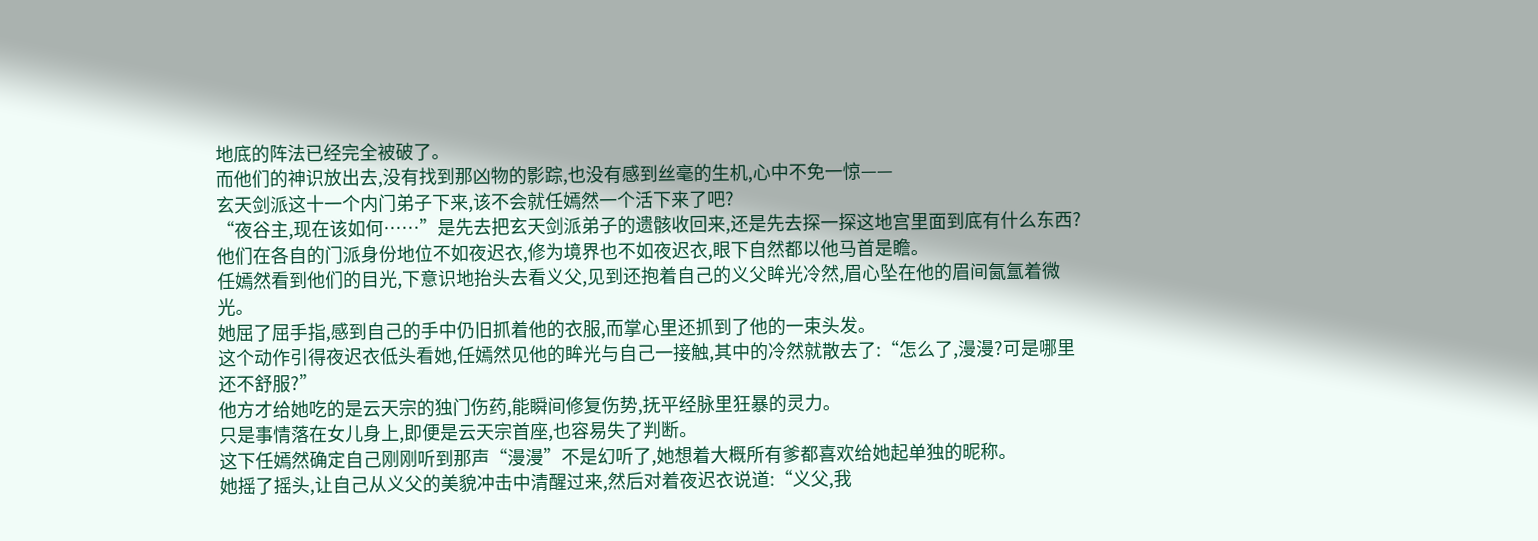地底的阵法已经完全被破了。
而他们的神识放出去,没有找到那凶物的影踪,也没有感到丝毫的生机,心中不免一惊——
玄天剑派这十一个内门弟子下来,该不会就任嫣然一个活下来了吧?
“夜谷主,现在该如何……”是先去把玄天剑派弟子的遗骸收回来,还是先去探一探这地宫里面到底有什么东西?
他们在各自的门派身份地位不如夜迟衣,修为境界也不如夜迟衣,眼下自然都以他马首是瞻。
任嫣然看到他们的目光,下意识地抬头去看义父,见到还抱着自己的义父眸光冷然,眉心坠在他的眉间氤氲着微光。
她屈了屈手指,感到自己的手中仍旧抓着他的衣服,而掌心里还抓到了他的一束头发。
这个动作引得夜迟衣低头看她,任嫣然见他的眸光与自己一接触,其中的冷然就散去了:“怎么了,漫漫?可是哪里还不舒服?”
他方才给她吃的是云天宗的独门伤药,能瞬间修复伤势,抚平经脉里狂暴的灵力。
只是事情落在女儿身上,即便是云天宗首座,也容易失了判断。
这下任嫣然确定自己刚刚听到那声“漫漫”不是幻听了,她想着大概所有爹都喜欢给她起单独的昵称。
她摇了摇头,让自己从义父的美貌冲击中清醒过来,然后对着夜迟衣说道:“义父,我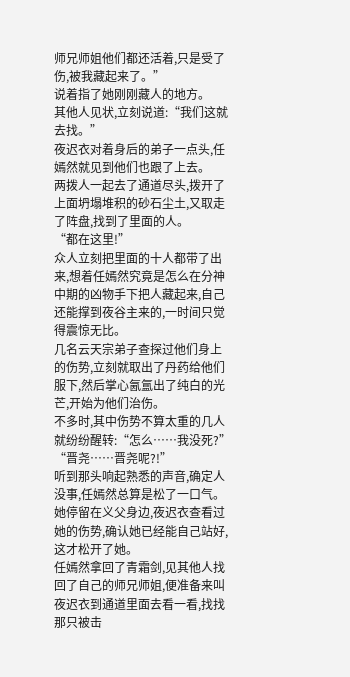师兄师姐他们都还活着,只是受了伤,被我藏起来了。”
说着指了她刚刚藏人的地方。
其他人见状,立刻说道:“我们这就去找。”
夜迟衣对着身后的弟子一点头,任嫣然就见到他们也跟了上去。
两拨人一起去了通道尽头,拨开了上面坍塌堆积的砂石尘土,又取走了阵盘,找到了里面的人。
“都在这里!”
众人立刻把里面的十人都带了出来,想着任嫣然究竟是怎么在分神中期的凶物手下把人藏起来,自己还能撑到夜谷主来的,一时间只觉得震惊无比。
几名云天宗弟子查探过他们身上的伤势,立刻就取出了丹药给他们服下,然后掌心氤氲出了纯白的光芒,开始为他们治伤。
不多时,其中伤势不算太重的几人就纷纷醒转:“怎么……我没死?”
“晋尧……晋尧呢?!”
听到那头响起熟悉的声音,确定人没事,任嫣然总算是松了一口气。
她停留在义父身边,夜迟衣查看过她的伤势,确认她已经能自己站好,这才松开了她。
任嫣然拿回了青霜剑,见其他人找回了自己的师兄师姐,便准备来叫夜迟衣到通道里面去看一看,找找那只被击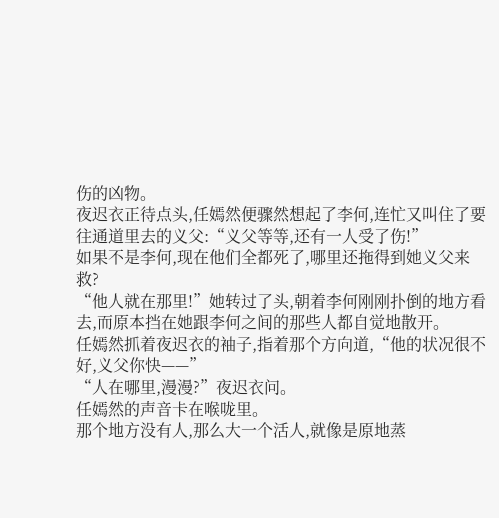伤的凶物。
夜迟衣正待点头,任嫣然便骤然想起了李何,连忙又叫住了要往通道里去的义父:“义父等等,还有一人受了伤!”
如果不是李何,现在他们全都死了,哪里还拖得到她义父来救?
“他人就在那里!”她转过了头,朝着李何刚刚扑倒的地方看去,而原本挡在她跟李何之间的那些人都自觉地散开。
任嫣然抓着夜迟衣的袖子,指着那个方向道,“他的状况很不好,义父你快——”
“人在哪里,漫漫?”夜迟衣问。
任嫣然的声音卡在喉咙里。
那个地方没有人,那么大一个活人,就像是原地蒸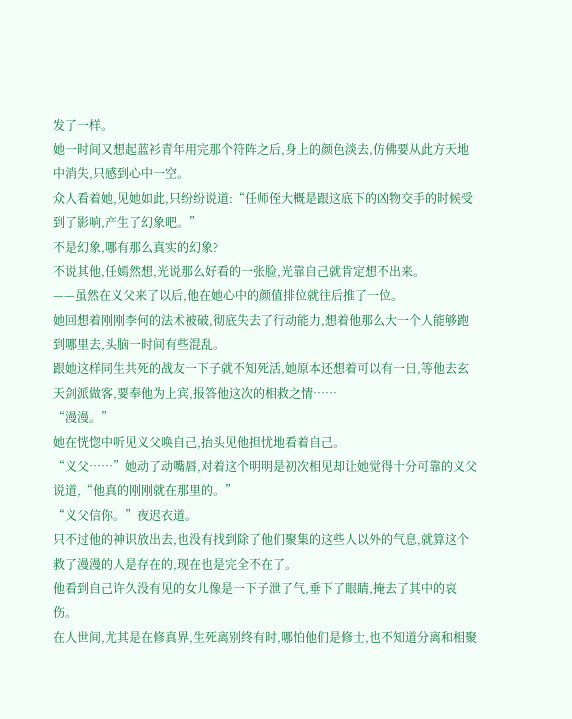发了一样。
她一时间又想起蓝衫青年用完那个符阵之后,身上的颜色淡去,仿佛要从此方天地中消失,只感到心中一空。
众人看着她,见她如此,只纷纷说道:“任师侄大概是跟这底下的凶物交手的时候受到了影响,产生了幻象吧。”
不是幻象,哪有那么真实的幻象?
不说其他,任嫣然想,光说那么好看的一张脸,光靠自己就肯定想不出来。
——虽然在义父来了以后,他在她心中的颜值排位就往后推了一位。
她回想着刚刚李何的法术被破,彻底失去了行动能力,想着他那么大一个人能够跑到哪里去,头脑一时间有些混乱。
跟她这样同生共死的战友一下子就不知死活,她原本还想着可以有一日,等他去玄天剑派做客,要奉他为上宾,报答他这次的相救之情……
“漫漫。”
她在恍惚中听见义父唤自己,抬头见他担忧地看着自己。
“义父……”她动了动嘴唇,对着这个明明是初次相见却让她觉得十分可靠的义父说道,“他真的刚刚就在那里的。”
“义父信你。”夜迟衣道。
只不过他的神识放出去,也没有找到除了他们聚集的这些人以外的气息,就算这个救了漫漫的人是存在的,现在也是完全不在了。
他看到自己许久没有见的女儿像是一下子泄了气,垂下了眼睛,掩去了其中的哀伤。
在人世间,尤其是在修真界,生死离别终有时,哪怕他们是修士,也不知道分离和相聚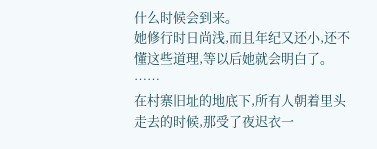什么时候会到来。
她修行时日尚浅,而且年纪又还小,还不懂这些道理,等以后她就会明白了。
……
在村寨旧址的地底下,所有人朝着里头走去的时候,那受了夜迟衣一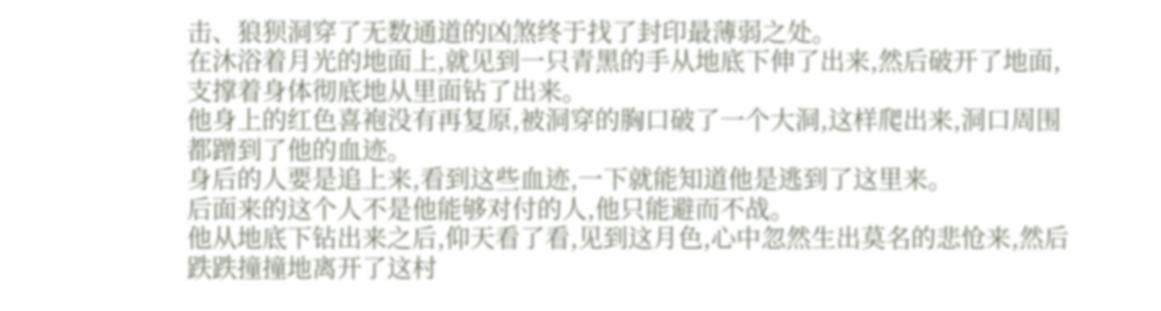击、狼狈洞穿了无数通道的凶煞终于找了封印最薄弱之处。
在沐浴着月光的地面上,就见到一只青黑的手从地底下伸了出来,然后破开了地面,支撑着身体彻底地从里面钻了出来。
他身上的红色喜袍没有再复原,被洞穿的胸口破了一个大洞,这样爬出来,洞口周围都蹭到了他的血迹。
身后的人要是追上来,看到这些血迹,一下就能知道他是逃到了这里来。
后面来的这个人不是他能够对付的人,他只能避而不战。
他从地底下钻出来之后,仰天看了看,见到这月色,心中忽然生出莫名的悲怆来,然后跌跌撞撞地离开了这村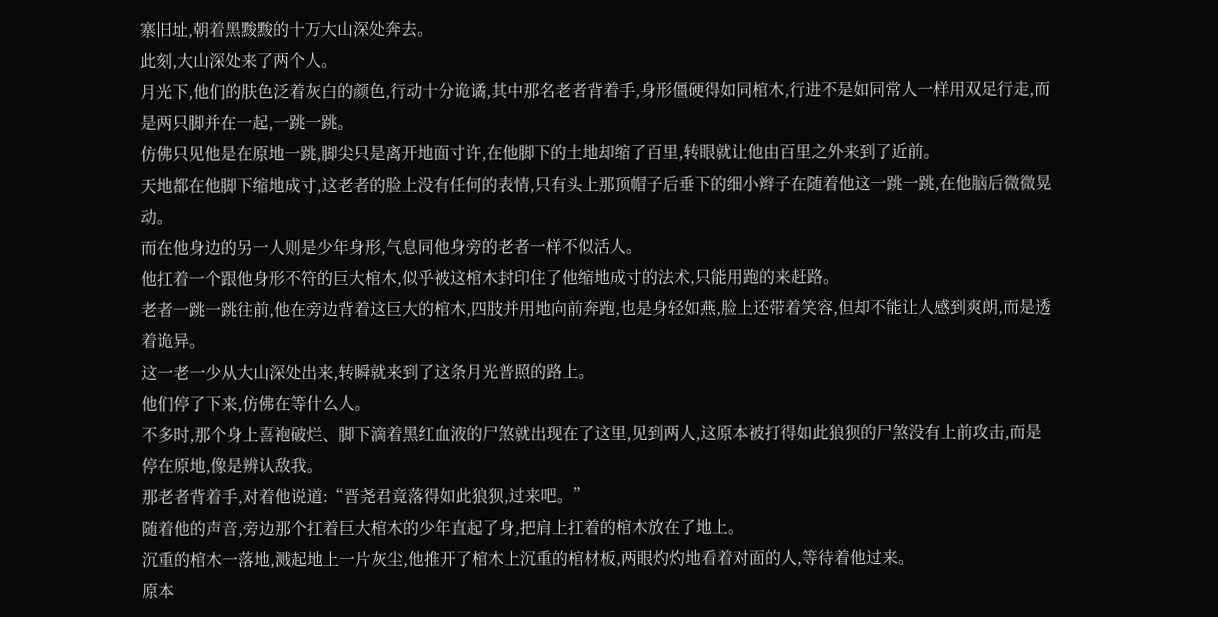寨旧址,朝着黑黢黢的十万大山深处奔去。
此刻,大山深处来了两个人。
月光下,他们的肤色泛着灰白的颜色,行动十分诡谲,其中那名老者背着手,身形僵硬得如同棺木,行进不是如同常人一样用双足行走,而是两只脚并在一起,一跳一跳。
仿佛只见他是在原地一跳,脚尖只是离开地面寸许,在他脚下的土地却缩了百里,转眼就让他由百里之外来到了近前。
天地都在他脚下缩地成寸,这老者的脸上没有任何的表情,只有头上那顶帽子后垂下的细小辫子在随着他这一跳一跳,在他脑后微微晃动。
而在他身边的另一人则是少年身形,气息同他身旁的老者一样不似活人。
他扛着一个跟他身形不符的巨大棺木,似乎被这棺木封印住了他缩地成寸的法术,只能用跑的来赶路。
老者一跳一跳往前,他在旁边背着这巨大的棺木,四肢并用地向前奔跑,也是身轻如燕,脸上还带着笑容,但却不能让人感到爽朗,而是透着诡异。
这一老一少从大山深处出来,转瞬就来到了这条月光普照的路上。
他们停了下来,仿佛在等什么人。
不多时,那个身上喜袍破烂、脚下滴着黑红血液的尸煞就出现在了这里,见到两人,这原本被打得如此狼狈的尸煞没有上前攻击,而是停在原地,像是辨认敌我。
那老者背着手,对着他说道:“晋尧君竟落得如此狼狈,过来吧。”
随着他的声音,旁边那个扛着巨大棺木的少年直起了身,把肩上扛着的棺木放在了地上。
沉重的棺木一落地,溅起地上一片灰尘,他推开了棺木上沉重的棺材板,两眼灼灼地看着对面的人,等待着他过来。
原本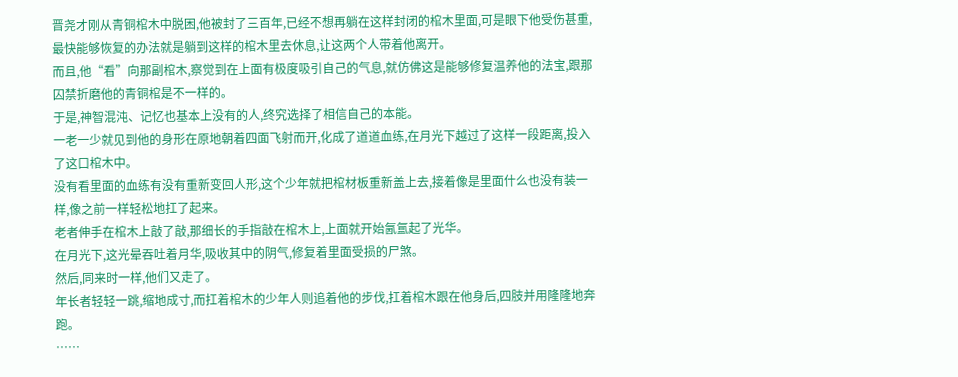晋尧才刚从青铜棺木中脱困,他被封了三百年,已经不想再躺在这样封闭的棺木里面,可是眼下他受伤甚重,最快能够恢复的办法就是躺到这样的棺木里去休息,让这两个人带着他离开。
而且,他“看”向那副棺木,察觉到在上面有极度吸引自己的气息,就仿佛这是能够修复温养他的法宝,跟那囚禁折磨他的青铜棺是不一样的。
于是,神智混沌、记忆也基本上没有的人,终究选择了相信自己的本能。
一老一少就见到他的身形在原地朝着四面飞射而开,化成了道道血练,在月光下越过了这样一段距离,投入了这口棺木中。
没有看里面的血练有没有重新变回人形,这个少年就把棺材板重新盖上去,接着像是里面什么也没有装一样,像之前一样轻松地扛了起来。
老者伸手在棺木上敲了敲,那细长的手指敲在棺木上,上面就开始氤氲起了光华。
在月光下,这光晕吞吐着月华,吸收其中的阴气,修复着里面受损的尸煞。
然后,同来时一样,他们又走了。
年长者轻轻一跳,缩地成寸,而扛着棺木的少年人则追着他的步伐,扛着棺木跟在他身后,四肢并用隆隆地奔跑。
……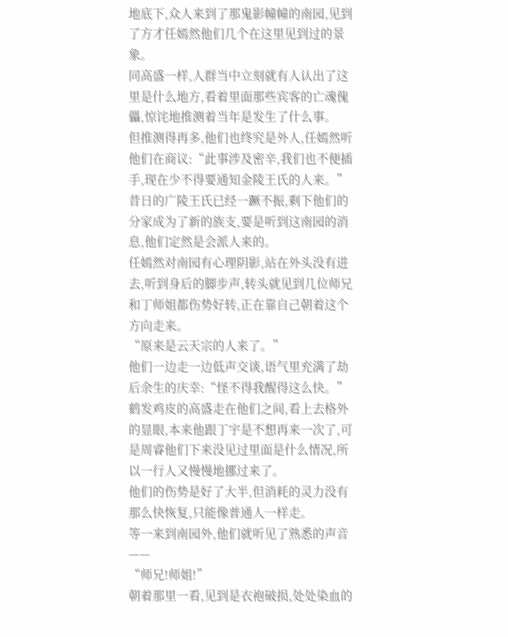地底下,众人来到了那鬼影幢幢的南园,见到了方才任嫣然他们几个在这里见到过的景象。
同高盛一样,人群当中立刻就有人认出了这里是什么地方,看着里面那些宾客的亡魂傀儡,惊诧地推测着当年是发生了什么事。
但推测得再多,他们也终究是外人,任嫣然听他们在商议:“此事涉及密辛,我们也不便插手,现在少不得要通知金陵王氏的人来。”
昔日的广陵王氏已经一蹶不振,剩下他们的分家成为了新的族支,要是听到这南园的消息,他们定然是会派人来的。
任嫣然对南园有心理阴影,站在外头没有进去,听到身后的脚步声,转头就见到几位师兄和丁师姐都伤势好转,正在靠自己朝着这个方向走来。
“原来是云天宗的人来了。”
他们一边走一边低声交谈,语气里充满了劫后余生的庆幸:“怪不得我醒得这么快。”
鹤发鸡皮的高盛走在他们之间,看上去格外的显眼,本来他跟丁宇是不想再来一次了,可是周睿他们下来没见过里面是什么情况,所以一行人又慢慢地挪过来了。
他们的伤势是好了大半,但消耗的灵力没有那么快恢复,只能像普通人一样走。
等一来到南园外,他们就听见了熟悉的声音——
“师兄!师姐!”
朝着那里一看,见到是衣袍破损,处处染血的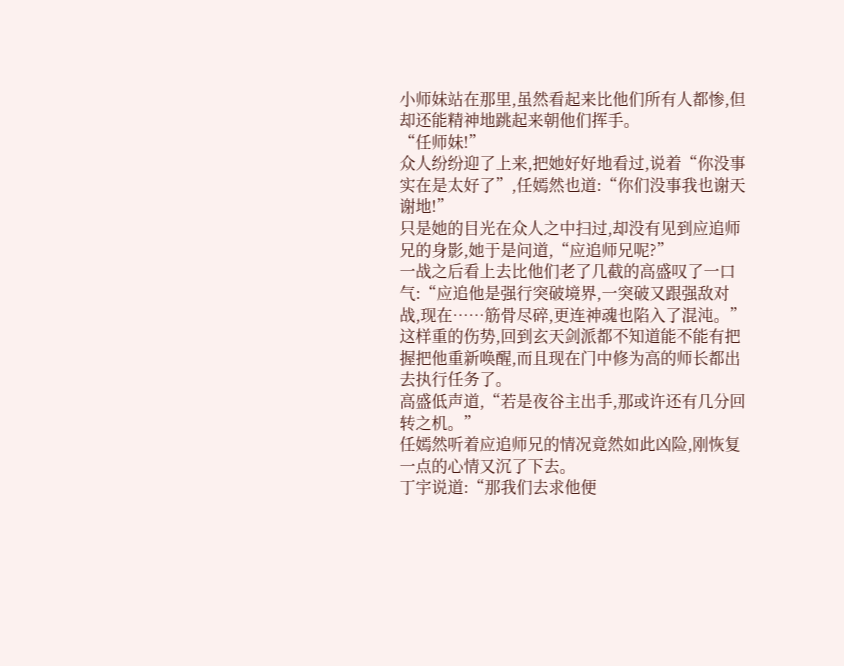小师妹站在那里,虽然看起来比他们所有人都惨,但却还能精神地跳起来朝他们挥手。
“任师妹!”
众人纷纷迎了上来,把她好好地看过,说着“你没事实在是太好了”,任嫣然也道:“你们没事我也谢天谢地!”
只是她的目光在众人之中扫过,却没有见到应追师兄的身影,她于是问道,“应追师兄呢?”
一战之后看上去比他们老了几截的高盛叹了一口气:“应追他是强行突破境界,一突破又跟强敌对战,现在……筋骨尽碎,更连神魂也陷入了混沌。”
这样重的伤势,回到玄天剑派都不知道能不能有把握把他重新唤醒,而且现在门中修为高的师长都出去执行任务了。
高盛低声道,“若是夜谷主出手,那或许还有几分回转之机。”
任嫣然听着应追师兄的情况竟然如此凶险,刚恢复一点的心情又沉了下去。
丁宇说道:“那我们去求他便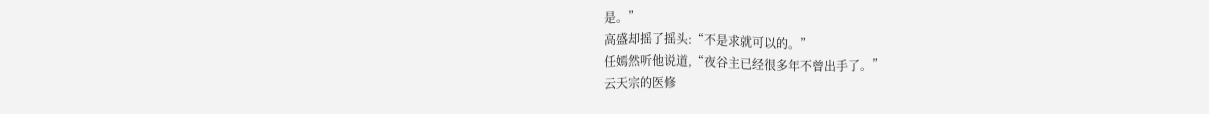是。”
高盛却摇了摇头:“不是求就可以的。”
任嫣然听他说道,“夜谷主已经很多年不曾出手了。”
云天宗的医修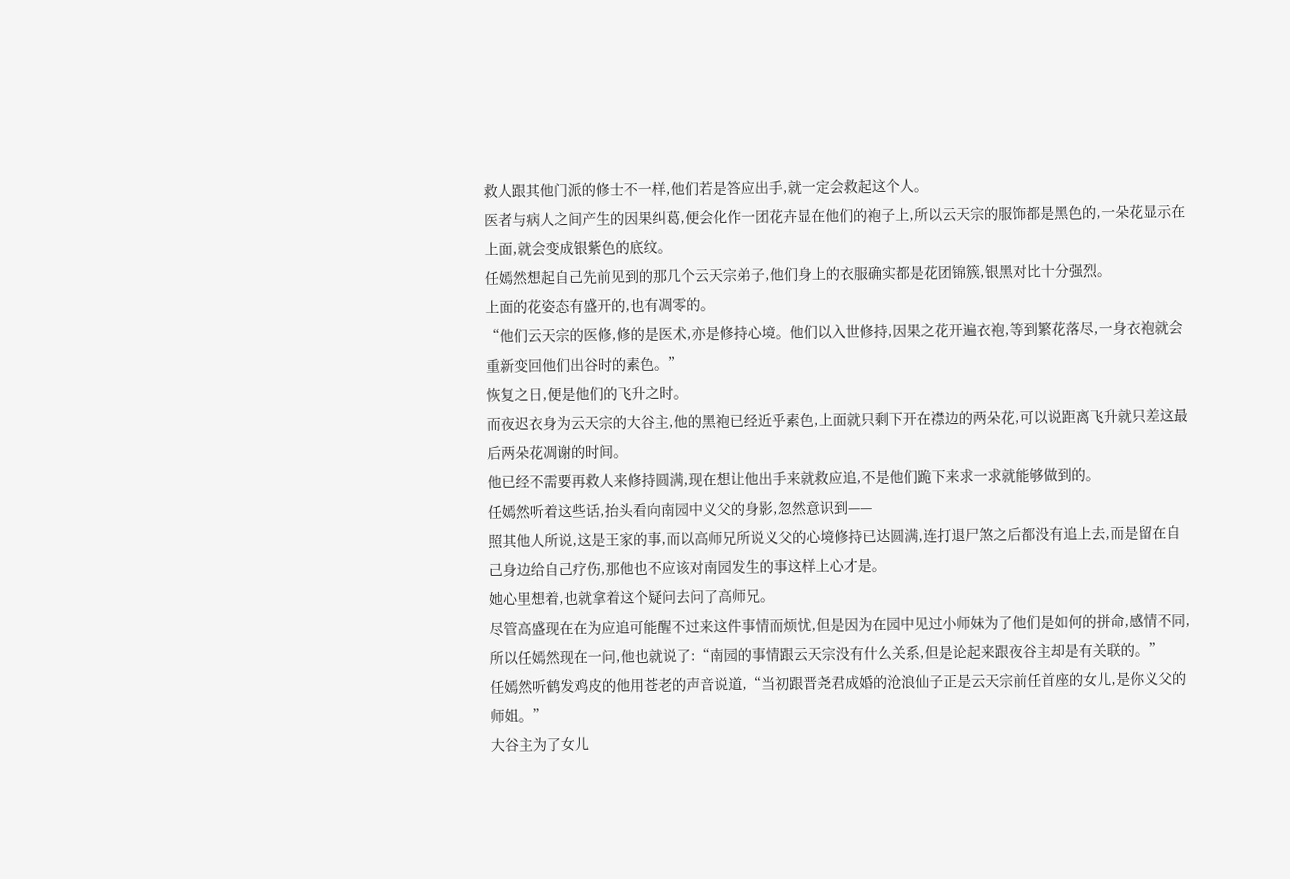救人跟其他门派的修士不一样,他们若是答应出手,就一定会救起这个人。
医者与病人之间产生的因果纠葛,便会化作一团花卉显在他们的袍子上,所以云天宗的服饰都是黑色的,一朵花显示在上面,就会变成银紫色的底纹。
任嫣然想起自己先前见到的那几个云天宗弟子,他们身上的衣服确实都是花团锦簇,银黑对比十分强烈。
上面的花姿态有盛开的,也有凋零的。
“他们云天宗的医修,修的是医术,亦是修持心境。他们以入世修持,因果之花开遍衣袍,等到繁花落尽,一身衣袍就会重新变回他们出谷时的素色。”
恢复之日,便是他们的飞升之时。
而夜迟衣身为云天宗的大谷主,他的黑袍已经近乎素色,上面就只剩下开在襟边的两朵花,可以说距离飞升就只差这最后两朵花凋谢的时间。
他已经不需要再救人来修持圆满,现在想让他出手来就救应追,不是他们跪下来求一求就能够做到的。
任嫣然听着这些话,抬头看向南园中义父的身影,忽然意识到——
照其他人所说,这是王家的事,而以高师兄所说义父的心境修持已达圆满,连打退尸煞之后都没有追上去,而是留在自己身边给自己疗伤,那他也不应该对南园发生的事这样上心才是。
她心里想着,也就拿着这个疑问去问了高师兄。
尽管高盛现在在为应追可能醒不过来这件事情而烦忧,但是因为在园中见过小师妹为了他们是如何的拼命,感情不同,所以任嫣然现在一问,他也就说了:“南园的事情跟云天宗没有什么关系,但是论起来跟夜谷主却是有关联的。”
任嫣然听鹤发鸡皮的他用苍老的声音说道,“当初跟晋尧君成婚的沧浪仙子正是云天宗前任首座的女儿,是你义父的师姐。”
大谷主为了女儿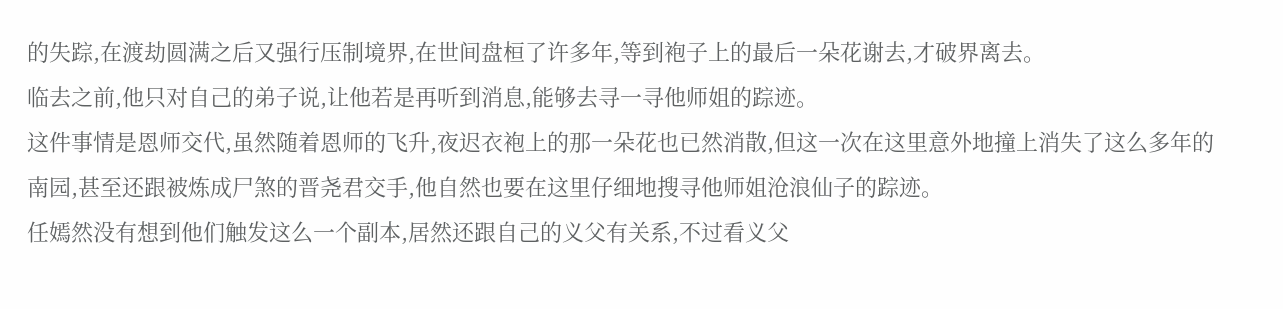的失踪,在渡劫圆满之后又强行压制境界,在世间盘桓了许多年,等到袍子上的最后一朵花谢去,才破界离去。
临去之前,他只对自己的弟子说,让他若是再听到消息,能够去寻一寻他师姐的踪迹。
这件事情是恩师交代,虽然随着恩师的飞升,夜迟衣袍上的那一朵花也已然消散,但这一次在这里意外地撞上消失了这么多年的南园,甚至还跟被炼成尸煞的晋尧君交手,他自然也要在这里仔细地搜寻他师姐沧浪仙子的踪迹。
任嫣然没有想到他们触发这么一个副本,居然还跟自己的义父有关系,不过看义父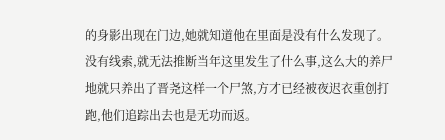的身影出现在门边,她就知道他在里面是没有什么发现了。
没有线索,就无法推断当年这里发生了什么事,这么大的养尸地就只养出了晋尧这样一个尸煞,方才已经被夜迟衣重创打跑,他们追踪出去也是无功而返。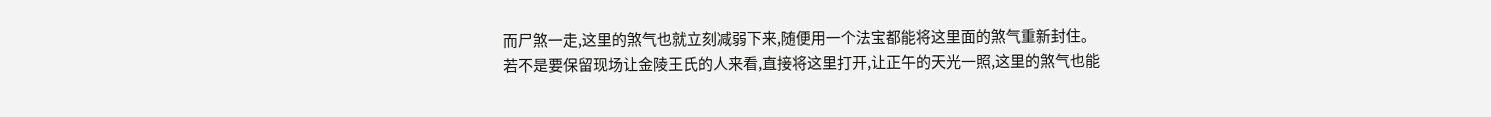而尸煞一走,这里的煞气也就立刻减弱下来,随便用一个法宝都能将这里面的煞气重新封住。
若不是要保留现场让金陵王氏的人来看,直接将这里打开,让正午的天光一照,这里的煞气也能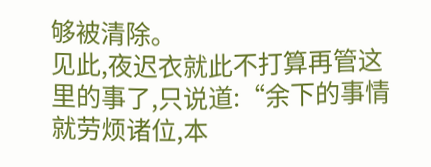够被清除。
见此,夜迟衣就此不打算再管这里的事了,只说道:“余下的事情就劳烦诸位,本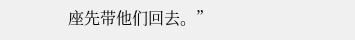座先带他们回去。”